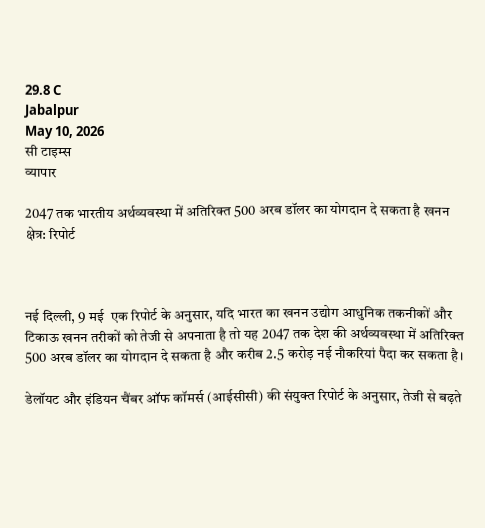29.8 C
Jabalpur
May 10, 2026
सी टाइम्स
व्यापार

2047 तक भारतीय अर्थव्यवस्था में अतिरिक्त 500 अरब डॉलर का योगदान दे सकता है खनन क्षेत्र: रिपोर्ट



नई दिल्ली, 9 मई  एक रिपोर्ट के अनुसार, यदि भारत का खनन उद्योग आधुनिक तकनीकों और टिकाऊ खनन तरीकों को तेजी से अपनाता है तो यह 2047 तक देश की अर्थव्यवस्था में अतिरिक्त 500 अरब डॉलर का योगदान दे सकता है और करीब 2.5 करोड़ नई नौकरियां पैदा कर सकता है।

डेलॉयट और इंडियन चैंबर ऑफ कॉमर्स (आईसीसी) की संयुक्त रिपोर्ट के अनुसार, तेजी से बढ़ते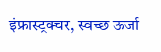इंफ्रास्ट्रक्चर, स्वच्छ ऊर्जा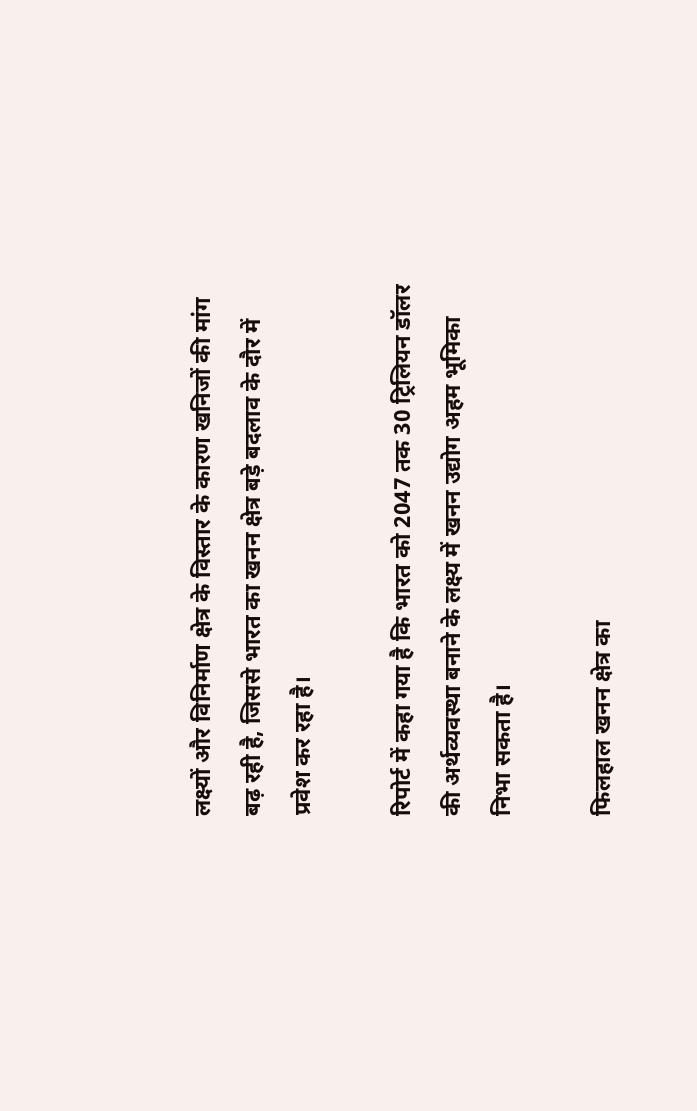लक्ष्यों और विनिर्माण क्षेत्र के विस्तार के कारण खनिजों की मांग बढ़ रही है, जिससे भारत का खनन क्षेत्र बड़े बदलाव के दौर में प्रवेश कर रहा है।

रिपोर्ट में कहा गया है कि भारत को 2047 तक 30 ट्रिलियन डॉलर की अर्थव्यवस्था बनाने के लक्ष्य में खनन उद्योग अहम भूमिका निभा सकता है।

फिलहाल खनन क्षेत्र का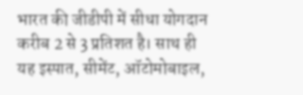भारत की जीडीपी में सीधा योगदान करीब 2 से 3 प्रतिशत है। साथ ही यह इस्पात, सीमेंट, ऑटोमोबाइल,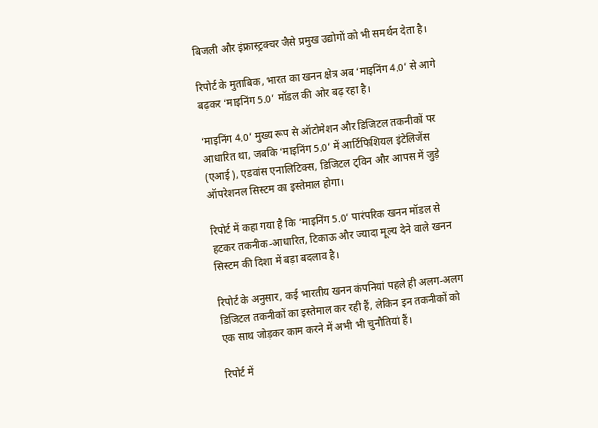बिजली और इंफ्रास्ट्रक्चर जैसे प्रमुख उद्योगों को भी समर्थन देता है।

रिपोर्ट के मुताबिक, भारत का खनन क्षेत्र अब ‘माइनिंग 4.0’ से आगे बढ़कर ‘माइनिंग 5.0’ मॉडल की ओर बढ़ रहा है।

‘माइनिंग 4.0’ मुख्य रूप से ऑटोमेशन और डिजिटल तकनीकों पर आधारित था, जबकि ‘माइनिंग 5.0’ में आर्टिफिशियल इंटेलिजेंस (एआई), एडवांस एनालिटिक्स, डिजिटल ट्विन और आपस में जुड़े ऑपरेशनल सिस्टम का इस्तेमाल होगा।

रिपोर्ट में कहा गया है कि ‘माइनिंग 5.0’ पारंपरिक खनन मॉडल से हटकर तकनीक-आधारित, टिकाऊ और ज्यादा मूल्य देने वाले खनन सिस्टम की दिशा में बड़ा बदलाव है।

रिपोर्ट के अनुसार, कई भारतीय खनन कंपनियां पहले ही अलग-अलग डिजिटल तकनीकों का इस्तेमाल कर रही हैं, लेकिन इन तकनीकों को एक साथ जोड़कर काम करने में अभी भी चुनौतियां हैं।

रिपोर्ट में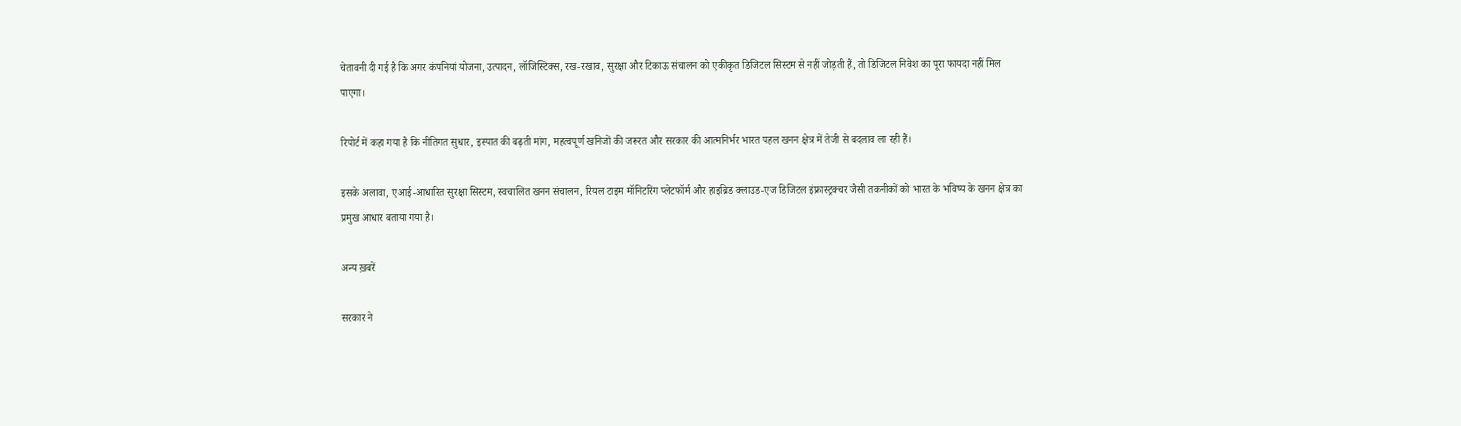चेतावनी दी गई है कि अगर कंपनियां योजना, उत्पादन, लॉजिस्टिक्स, रख-रखाव, सुरक्षा और टिकाऊ संचालन को एकीकृत डिजिटल सिस्टम से नहीं जोड़ती हैं, तो डिजिटल निवेश का पूरा फायदा नहीं मिल पाएगा।

रिपोर्ट में कहा गया है कि नीतिगत सुधार, इस्पात की बढ़ती मांग, महत्वपूर्ण खनिजों की जरूरत और सरकार की आत्मनिर्भर भारत पहल खनन क्षेत्र में तेजी से बदलाव ला रही हैं।

इसके अलावा, एआई-आधारित सुरक्षा सिस्टम, स्वचालित खनन संचालन, रियल टाइम मॉनिटरिंग प्लेटफॉर्म और हाइब्रिड क्लाउड-एज डिजिटल इंफ्रास्ट्रक्चर जैसी तकनीकों को भारत के भविष्य के खनन क्षेत्र का प्रमुख आधार बताया गया है।

अन्य ख़बरें

सरकार ने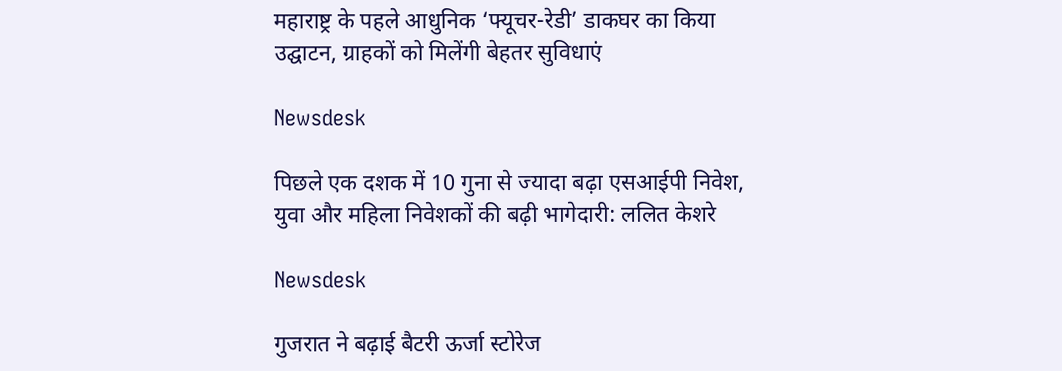महाराष्ट्र के पहले आधुनिक ‘फ्यूचर-रेडी’ डाकघर का किया उद्घाटन, ग्राहकों को मिलेंगी बेहतर सुविधाएं

Newsdesk

पिछले एक दशक में 10 गुना से ज्यादा बढ़ा एसआईपी निवेश, युवा और महिला निवेशकों की बढ़ी भागेदारी: ललित केशरे

Newsdesk

गुजरात ने बढ़ाई बैटरी ऊर्जा स्टोरेज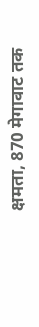क्षमता, 870 मेगावाट तक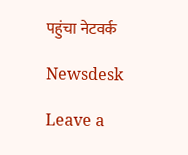पहुंचा नेटवर्क

Newsdesk

Leave a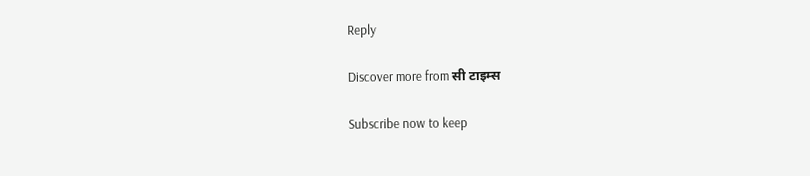Reply

Discover more from सी टाइम्स

Subscribe now to keep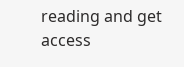reading and get access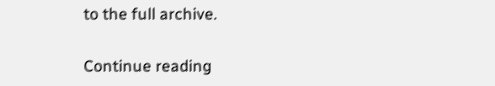to the full archive.

Continue reading